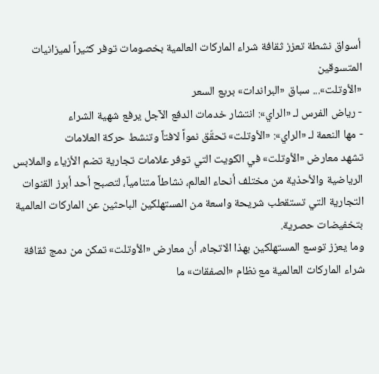أسواق نشطة تعزز ثقافة شراء الماركات العالمية بخصومات توفر كثيراً لميزانيات المتسوقين
«الأوتلت»... سباق «البراندات» بربع السعر
- رياض الفرس لـ «الراي»: انتشار خدمات الدفع الآجل يرفع شهية الشراء
- مها النعمة لـ «الراي»: «الأوتلت» تحقّق نمواً لافتاً وتنشط حركة العلامات
تشهد معارض «الأوتلت» في الكويت التي توفر علامات تجارية تضم الأزياء والملابس الرياضية والأحذية من مختلف أنحاء العالم، نشاطاً متنامياً، لتصبح أحد أبرز القنوات التجارية التي تستقطب شريحة واسعة من المستهلكين الباحثين عن الماركات العالمية بتخفيضات حصرية.
وما يعزز توسع المستهلكين بهذا الاتجاه، أن معارض «الأوتلت» تمكن من دمج ثقافة شراء الماركات العالمية مع نظام «الصفقات» ما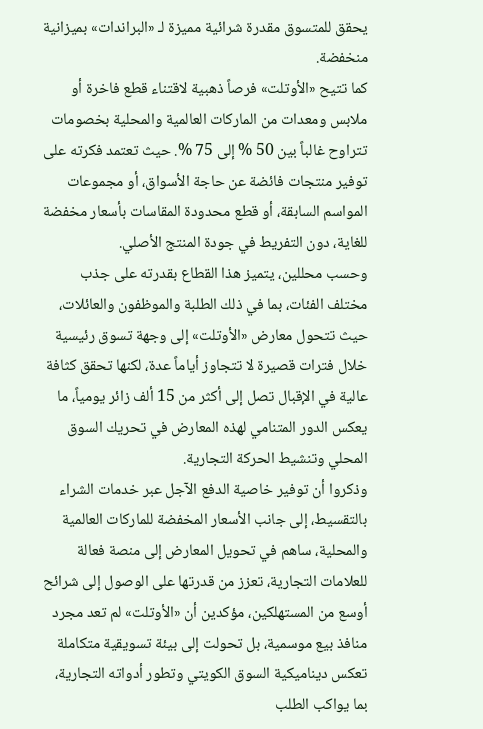يحقق للمتسوق مقدرة شرائية مميزة لـ «البراندات» بميزانية منخفضة.
كما تتيح «الأوتلت» فرصاً ذهبية لاقتناء قطع فاخرة أو ملابس ومعدات من الماركات العالمية والمحلية بخصومات تتراوح غالباً بين 50 % إلى 75 %. حيث تعتمد فكرته على توفير منتجات فائضة عن حاجة الأسواق، أو مجموعات المواسم السابقة، أو قطع محدودة المقاسات بأسعار مخفضة للغاية، دون التفريط في جودة المنتج الأصلي.
وحسب محللين، يتميز هذا القطاع بقدرته على جذب مختلف الفئات، بما في ذلك الطلبة والموظفون والعائلات، حيث تتحول معارض «الأوتلت» إلى وجهة تسوق رئيسية خلال فترات قصيرة لا تتجاوز أياماً عدة، لكنها تحقق كثافة عالية في الإقبال تصل إلى أكثر من 15 ألف زائر يومياً، ما يعكس الدور المتنامي لهذه المعارض في تحريك السوق المحلي وتنشيط الحركة التجارية.
وذكروا أن توفير خاصية الدفع الآجل عبر خدمات الشراء بالتقسيط، إلى جانب الأسعار المخفضة للماركات العالمية والمحلية، ساهم في تحويل المعارض إلى منصة فعالة للعلامات التجارية، تعزز من قدرتها على الوصول إلى شرائح أوسع من المستهلكين، مؤكدين أن «الأوتلت» لم تعد مجرد منافذ بيع موسمية، بل تحولت إلى بيئة تسويقية متكاملة تعكس ديناميكية السوق الكويتي وتطور أدواته التجارية، بما يواكب الطلب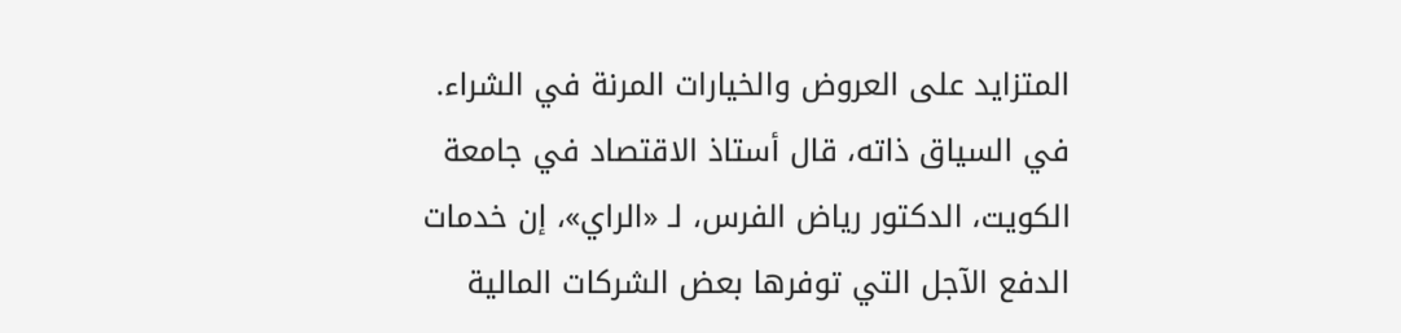المتزايد على العروض والخيارات المرنة في الشراء.
في السياق ذاته، قال أستاذ الاقتصاد في جامعة الكويت، الدكتور رياض الفرس، لـ «الراي»، إن خدمات الدفع الآجل التي توفرها بعض الشركات المالية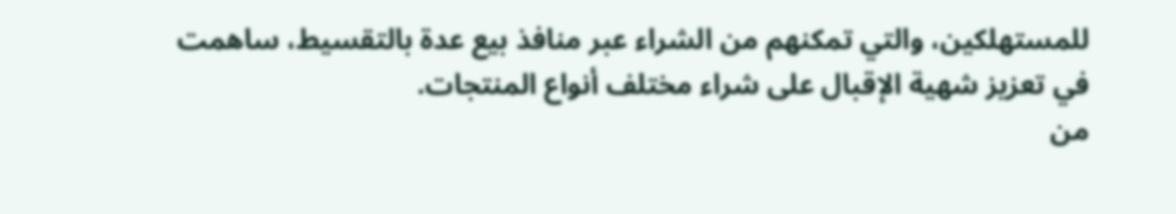للمستهلكين، والتي تمكنهم من الشراء عبر منافذ بيع عدة بالتقسيط، ساهمت في تعزيز شهية الإقبال على شراء مختلف أنواع المنتجات.
من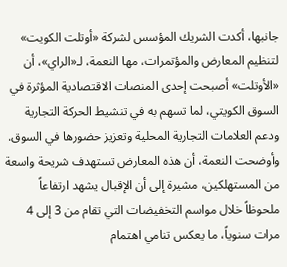جانبها، أكدت الشريك المؤسس لشركة «أوتلت الكويت» لتنظيم المعارض والمؤتمرات، مها النعمة، لـ«الراي»، أن «الأوتلت» أصبحت إحدى المنصات الاقتصادية المؤثرة في السوق الكويتي، لما تسهم به في تنشيط الحركة التجارية ودعم العلامات التجارية المحلية وتعزيز حضورها في السوق.
وأوضحت النعمة، أن هذه المعارض تستهدف شريحة واسعة من المستهلكين، مشيرة إلى أن الإقبال يشهد ارتفاعاً ملحوظاً خلال مواسم التخفيضات التي تقام من 3 إلى 4 مرات سنوياً، ما يعكس تنامي اهتمام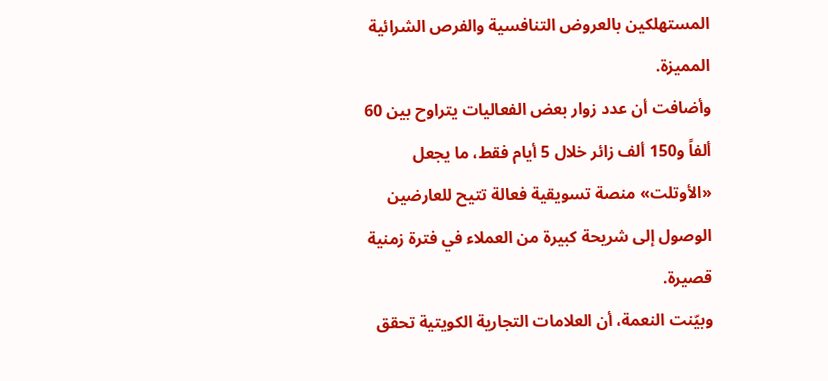المستهلكين بالعروض التنافسية والفرص الشرائية المميزة.
وأضافت أن عدد زوار بعض الفعاليات يتراوح بين 60 ألفاً و150 ألف زائر خلال 5 أيام فقط، ما يجعل «الأوتلت» منصة تسويقية فعالة تتيح للعارضين الوصول إلى شريحة كبيرة من العملاء في فترة زمنية قصيرة.
وبيّنت النعمة، أن العلامات التجارية الكويتية تحقق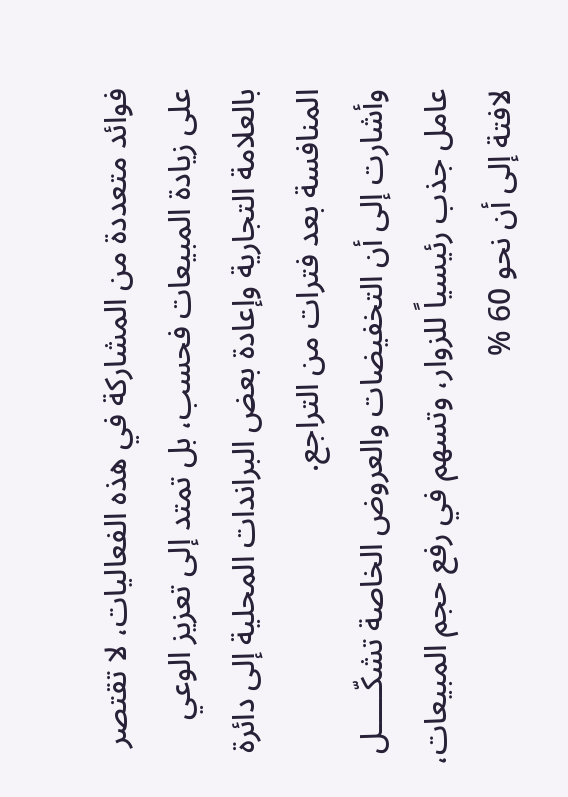فوائد متعددة من المشاركة في هذه الفعاليات، لا تقتصر على زيادة المبيعات فحسب، بل تمتد إلى تعزيز الوعي بالعلامة التجارية وإعادة بعض البراندات المحلية إلى دائرة المنافسة بعد فترات من التراجع.
وأشارت إلى أن التخفيضات والعروض الخاصة تشكّـــــل عامل جذب رئيسياً للزوار، وتسهم في رفع حجم المبيعات، لافتة إلى أن نحو 60 %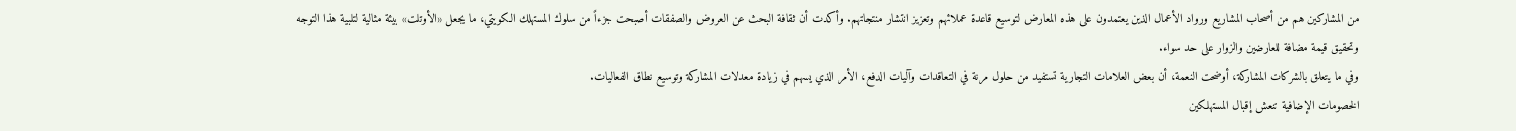من المشاركين هم من أصحاب المشاريع ورواد الأعمال الذين يعتمدون على هذه المعارض لتوسيع قاعدة عملائهم وتعزيز انتشار منتجاتهم. وأكدت أن ثقافة البحث عن العروض والصفقات أصبحت جزءاً من سلوك المستهلك الكويتي، ما يجعل «الأوتلت» بيئة مثالية لتلبية هذا التوجه وتحقيق قيمة مضافة للعارضين والزوار على حد سواء.
وفي ما يتعلق بالشركات المشاركة، أوضحت النعمة، أن بعض العلامات التجارية تستفيد من حلول مرنة في التعاقدات وآليات الدفع، الأمر الذي يسهم في زيادة معدلات المشاركة وتوسيع نطاق الفعاليات.
الخصومات الإضافية تنعش إقبال المستهلكين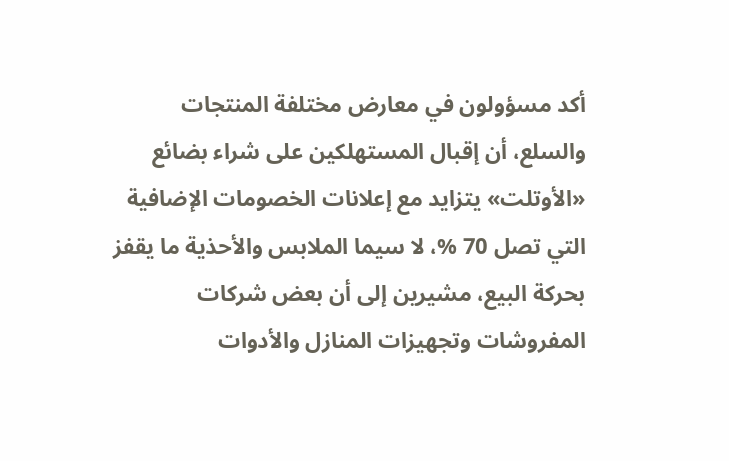أكد مسؤولون في معارض مختلفة المنتجات والسلع، أن إقبال المستهلكين على شراء بضائع «الأوتلت» يتزايد مع إعلانات الخصومات الإضافية التي تصل 70 %، لا سيما الملابس والأحذية ما يقفز بحركة البيع، مشيرين إلى أن بعض شركات المفروشات وتجهيزات المنازل والأدوات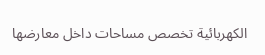الكهربائية تخصص مساحات داخل معارضها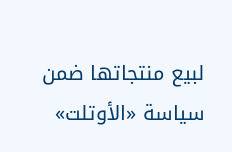لبيع منتجاتها ضمن سياسة «الأوتلت»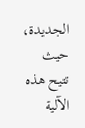الجديدة، حيث تتيح هذه الآلية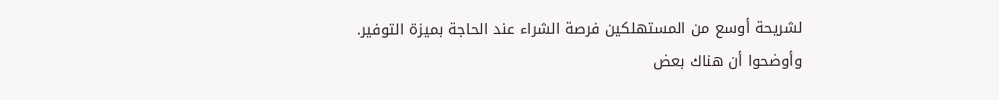لشريحة أوسع من المستهلكين فرصة الشراء عند الحاجة بميزة التوفير.
وأوضحوا أن هناك بعض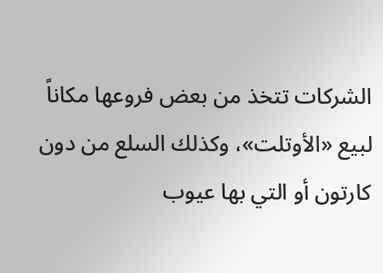الشركات تتخذ من بعض فروعها مكاناً لبيع «الأوتلت»، وكذلك السلع من دون كارتون أو التي بها عيوب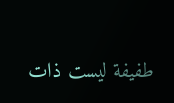طفيفة ليست ذات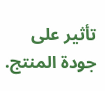تأثير على جودة المنتج.